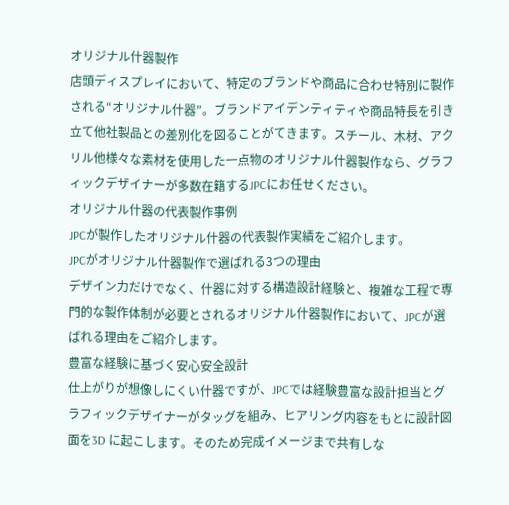オリジナル什器製作
店頭ディスプレイにおいて、特定のブランドや商品に合わせ特別に製作される“オリジナル什器”。ブランドアイデンティティや商品特長を引き立て他社製品との差別化を図ることがてきます。スチール、木材、アクリル他様々な素材を使用した一点物のオリジナル什器製作なら、グラフィックデザイナーが多数在籍するJPCにお任せください。
オリジナル什器の代表製作事例
JPCが製作したオリジナル什器の代表製作実績をご紹介します。
JPCがオリジナル什器製作で選ばれる3つの理由
デザイン力だけでなく、什器に対する構造設計経験と、複雑な工程で専門的な製作体制が必要とされるオリジナル什器製作において、JPCが選ばれる理由をご紹介します。
豊富な経験に基づく安心安全設計
仕上がりが想像しにくい什器ですが、JPCでは経験豊富な設計担当とグラフィックデザイナーがタッグを組み、ヒアリング内容をもとに設計図面を3D に起こします。そのため完成イメージまで共有しな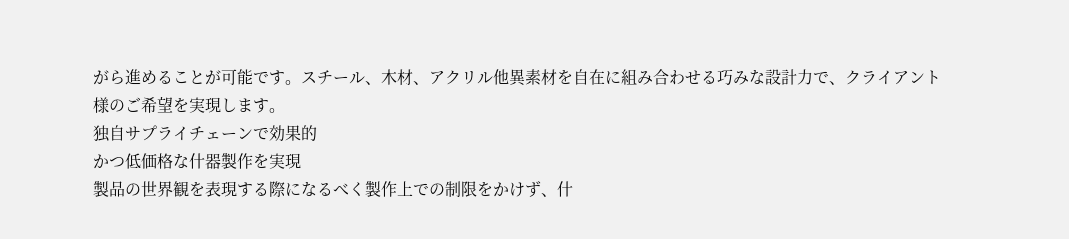がら進めることが可能です。スチール、木材、アクリル他異素材を自在に組み合わせる巧みな設計力で、クライアント様のご希望を実現します。
独自サプライチェーンで効果的
かつ低価格な什器製作を実現
製品の世界観を表現する際になるべく製作上での制限をかけず、什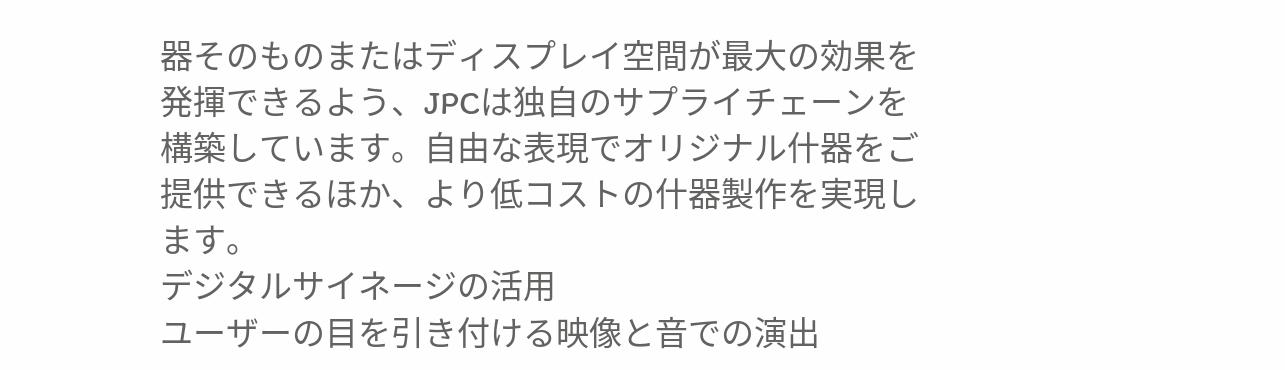器そのものまたはディスプレイ空間が最大の効果を発揮できるよう、JPCは独自のサプライチェーンを構築しています。自由な表現でオリジナル什器をご提供できるほか、より低コストの什器製作を実現します。
デジタルサイネージの活用
ユーザーの目を引き付ける映像と音での演出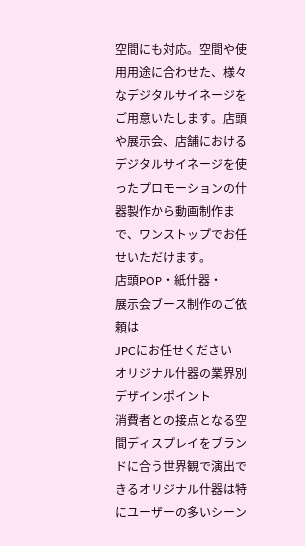空間にも対応。空間や使用用途に合わせた、様々なデジタルサイネージをご用意いたします。店頭や展示会、店舗におけるデジタルサイネージを使ったプロモーションの什器製作から動画制作まで、ワンストップでお任せいただけます。
店頭POP・紙什器・
展示会ブース制作のご依頼は
JPCにお任せください
オリジナル什器の業界別デザインポイント
消費者との接点となる空間ディスプレイをブランドに合う世界観で演出できるオリジナル什器は特にユーザーの多いシーン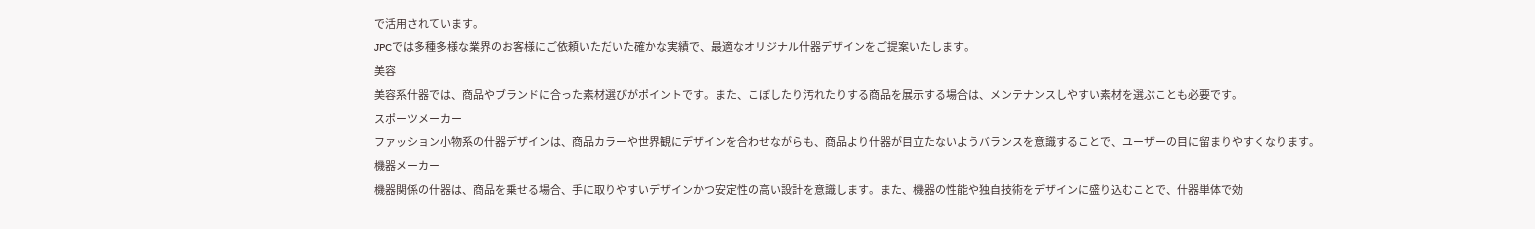で活用されています。
JPCでは多種多様な業界のお客様にご依頼いただいた確かな実績で、最適なオリジナル什器デザインをご提案いたします。
美容
美容系什器では、商品やブランドに合った素材選びがポイントです。また、こぼしたり汚れたりする商品を展示する場合は、メンテナンスしやすい素材を選ぶことも必要です。
スポーツメーカー
ファッション小物系の什器デザインは、商品カラーや世界観にデザインを合わせながらも、商品より什器が目立たないようバランスを意識することで、ユーザーの目に留まりやすくなります。
機器メーカー
機器関係の什器は、商品を乗せる場合、手に取りやすいデザインかつ安定性の高い設計を意識します。また、機器の性能や独自技術をデザインに盛り込むことで、什器単体で効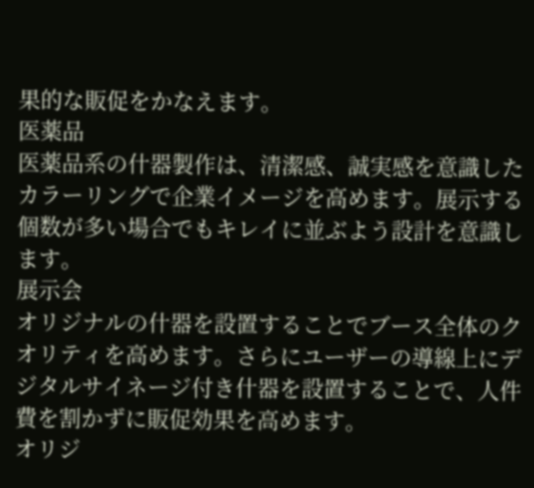果的な販促をかなえます。
医薬品
医薬品系の什器製作は、清潔感、誠実感を意識したカラーリングで企業イメージを高めます。展示する個数が多い場合でもキレイに並ぶよう設計を意識します。
展示会
オリジナルの什器を設置することでブース全体のクオリティを高めます。さらにユーザーの導線上にデジタルサイネージ付き什器を設置することで、人件費を割かずに販促効果を高めます。
オリジ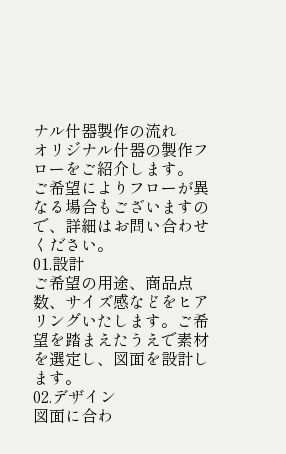ナル什器製作の流れ
オリジナル什器の製作フローをご紹介します。
ご希望によりフローが異なる場合もございますので、詳細はお問い合わせください。
01.設計
ご希望の用途、商品点数、サイズ感などをヒアリングいたします。ご希望を踏まえたうえで素材を選定し、図面を設計します。
02.デザイン
図面に合わ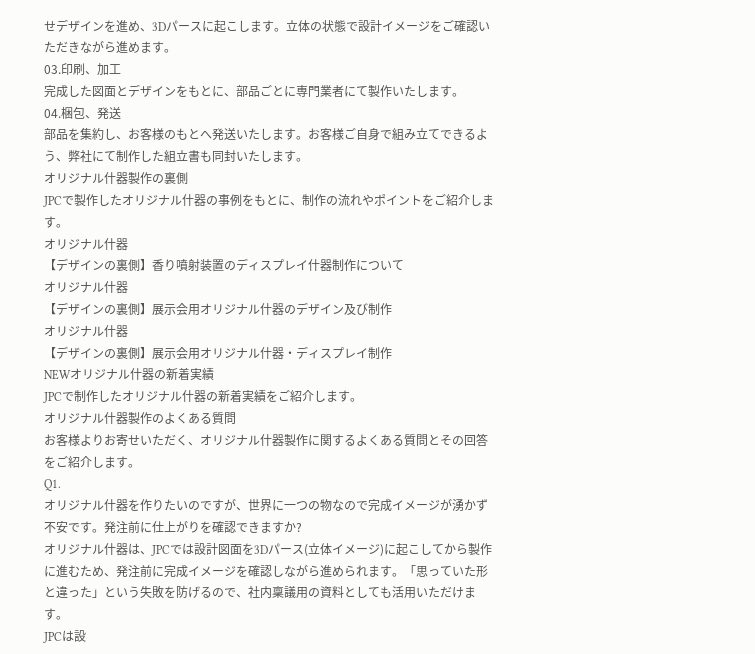せデザインを進め、3Dパースに起こします。立体の状態で設計イメージをご確認いただきながら進めます。
03.印刷、加工
完成した図面とデザインをもとに、部品ごとに専門業者にて製作いたします。
04.梱包、発送
部品を集約し、お客様のもとへ発送いたします。お客様ご自身で組み立てできるよう、弊社にて制作した組立書も同封いたします。
オリジナル什器製作の裏側
JPCで製作したオリジナル什器の事例をもとに、制作の流れやポイントをご紹介します。
オリジナル什器
【デザインの裏側】香り噴射装置のディスプレイ什器制作について
オリジナル什器
【デザインの裏側】展示会用オリジナル什器のデザイン及び制作
オリジナル什器
【デザインの裏側】展示会用オリジナル什器・ディスプレイ制作
NEWオリジナル什器の新着実績
JPCで制作したオリジナル什器の新着実績をご紹介します。
オリジナル什器製作のよくある質問
お客様よりお寄せいただく、オリジナル什器製作に関するよくある質問とその回答をご紹介します。
Q1.
オリジナル什器を作りたいのですが、世界に一つの物なので完成イメージが湧かず不安です。発注前に仕上がりを確認できますか?
オリジナル什器は、JPCでは設計図面を3Dパース(立体イメージ)に起こしてから製作に進むため、発注前に完成イメージを確認しながら進められます。「思っていた形と違った」という失敗を防げるので、社内稟議用の資料としても活用いただけます。
JPCは設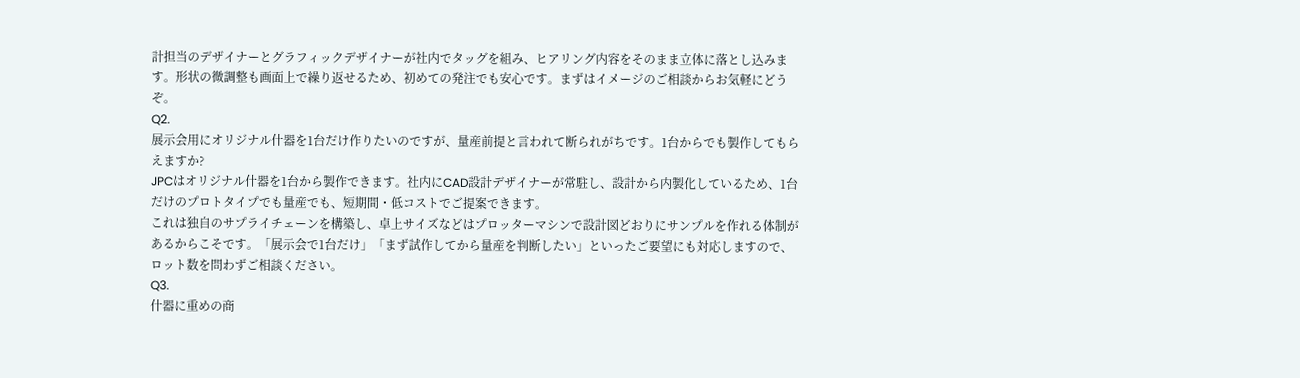計担当のデザイナーとグラフィックデザイナーが社内でタッグを組み、ヒアリング内容をそのまま立体に落とし込みます。形状の微調整も画面上で繰り返せるため、初めての発注でも安心です。まずはイメージのご相談からお気軽にどうぞ。
Q2.
展示会用にオリジナル什器を1台だけ作りたいのですが、量産前提と言われて断られがちです。1台からでも製作してもらえますか?
JPCはオリジナル什器を1台から製作できます。社内にCAD設計デザイナーが常駐し、設計から内製化しているため、1台だけのプロトタイプでも量産でも、短期間・低コストでご提案できます。
これは独自のサプライチェーンを構築し、卓上サイズなどはプロッターマシンで設計図どおりにサンプルを作れる体制があるからこそです。「展示会で1台だけ」「まず試作してから量産を判断したい」といったご要望にも対応しますので、ロット数を問わずご相談ください。
Q3.
什器に重めの商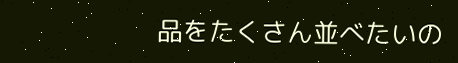品をたくさん並べたいの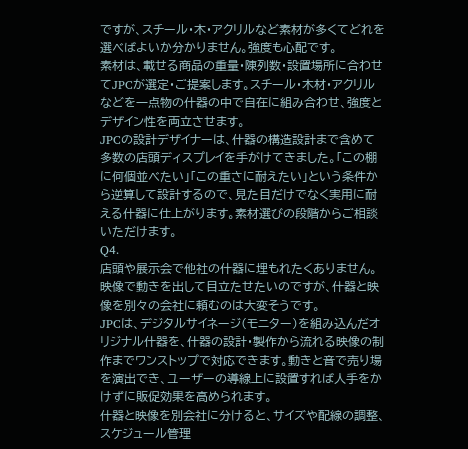ですが、スチール・木・アクリルなど素材が多くてどれを選べばよいか分かりません。強度も心配です。
素材は、載せる商品の重量・陳列数・設置場所に合わせてJPCが選定・ご提案します。スチール・木材・アクリルなどを一点物の什器の中で自在に組み合わせ、強度とデザイン性を両立させます。
JPCの設計デザイナーは、什器の構造設計まで含めて多数の店頭ディスプレイを手がけてきました。「この棚に何個並べたい」「この重さに耐えたい」という条件から逆算して設計するので、見た目だけでなく実用に耐える什器に仕上がります。素材選びの段階からご相談いただけます。
Q4.
店頭や展示会で他社の什器に埋もれたくありません。映像で動きを出して目立たせたいのですが、什器と映像を別々の会社に頼むのは大変そうです。
JPCは、デジタルサイネージ(モニター)を組み込んだオリジナル什器を、什器の設計・製作から流れる映像の制作までワンストップで対応できます。動きと音で売り場を演出でき、ユーザーの導線上に設置すれば人手をかけずに販促効果を高められます。
什器と映像を別会社に分けると、サイズや配線の調整、スケジュール管理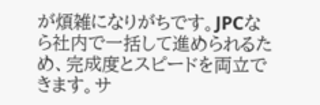が煩雑になりがちです。JPCなら社内で一括して進められるため、完成度とスピードを両立できます。サ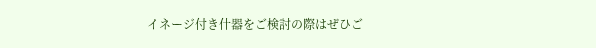イネージ付き什器をご検討の際はぜひご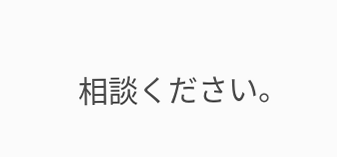相談ください。